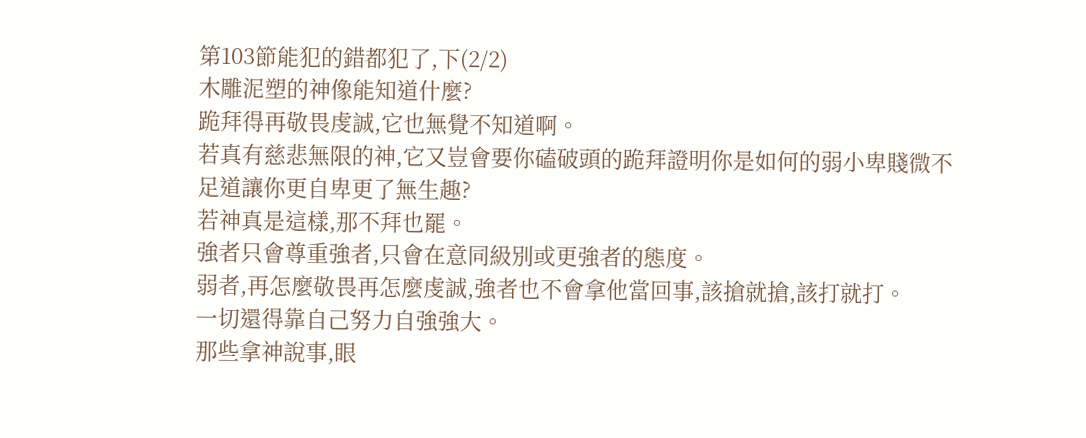第103節能犯的錯都犯了,下(2/2)
木雕泥塑的神像能知道什麼?
跪拜得再敬畏虔誠,它也無覺不知道啊。
若真有慈悲無限的神,它又豈會要你磕破頭的跪拜證明你是如何的弱小卑賤微不足道讓你更自卑更了無生趣?
若神真是這樣,那不拜也罷。
強者只會尊重強者,只會在意同級別或更強者的態度。
弱者,再怎麼敬畏再怎麼虔誠,強者也不會拿他當回事,該搶就搶,該打就打。
一切還得靠自己努力自強強大。
那些拿神說事,眼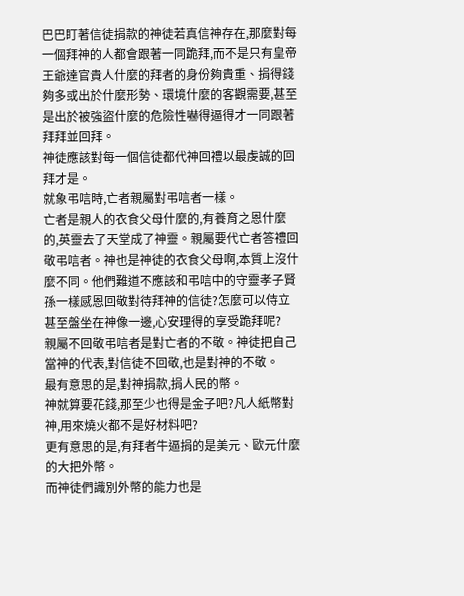巴巴盯著信徒捐款的神徒若真信神存在,那麼對每一個拜神的人都會跟著一同跪拜,而不是只有皇帝王爺達官貴人什麼的拜者的身份夠貴重、捐得錢夠多或出於什麼形勢、環境什麼的客觀需要,甚至是出於被強盜什麼的危險性嚇得逼得才一同跟著拜拜並回拜。
神徒應該對每一個信徒都代神回禮以最虔誠的回拜才是。
就象弔唁時,亡者親屬對弔唁者一樣。
亡者是親人的衣食父母什麼的,有養育之恩什麼的,英靈去了天堂成了神靈。親屬要代亡者答禮回敬弔唁者。神也是神徒的衣食父母啊,本質上沒什麼不同。他們難道不應該和弔唁中的守靈孝子賢孫一樣感恩回敬對待拜神的信徒?怎麼可以侍立甚至盤坐在神像一邊,心安理得的享受跪拜呢?
親屬不回敬弔唁者是對亡者的不敬。神徒把自己當神的代表,對信徒不回敬,也是對神的不敬。
最有意思的是,對神捐款,捐人民的幣。
神就算要花錢,那至少也得是金子吧?凡人紙幣對神,用來燒火都不是好材料吧?
更有意思的是,有拜者牛逼捐的是美元、歐元什麼的大把外幣。
而神徒們識別外幣的能力也是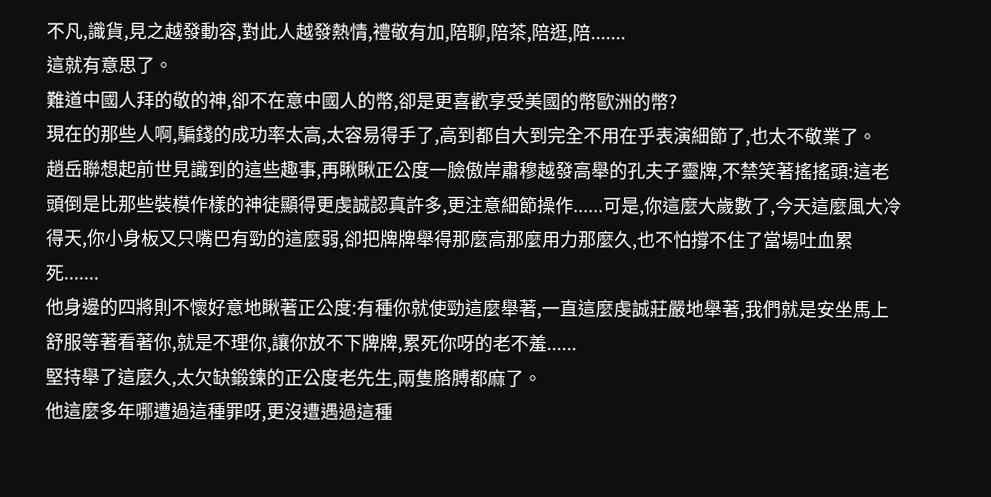不凡,識貨,見之越發動容,對此人越發熱情,禮敬有加,陪聊,陪茶,陪逛,陪.......
這就有意思了。
難道中國人拜的敬的神,卻不在意中國人的幣,卻是更喜歡享受美國的幣歐洲的幣?
現在的那些人啊,騙錢的成功率太高,太容易得手了,高到都自大到完全不用在乎表演細節了,也太不敬業了。
趙岳聯想起前世見識到的這些趣事,再瞅瞅正公度一臉傲岸肅穆越發高舉的孔夫子靈牌,不禁笑著搖搖頭:這老頭倒是比那些裝模作樣的神徒顯得更虔誠認真許多,更注意細節操作......可是,你這麼大歲數了,今天這麼風大冷得天,你小身板又只嘴巴有勁的這麼弱,卻把牌牌舉得那麼高那麼用力那麼久,也不怕撐不住了當場吐血累死.......
他身邊的四將則不懷好意地瞅著正公度:有種你就使勁這麼舉著,一直這麼虔誠莊嚴地舉著,我們就是安坐馬上舒服等著看著你,就是不理你,讓你放不下牌牌,累死你呀的老不羞......
堅持舉了這麼久,太欠缺鍛鍊的正公度老先生,兩隻胳膊都麻了。
他這麼多年哪遭過這種罪呀,更沒遭遇過這種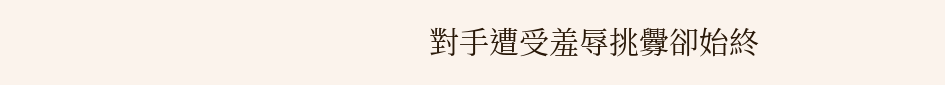對手遭受羞辱挑釁卻始終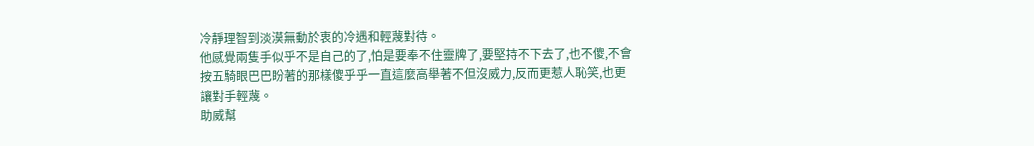冷靜理智到淡漠無動於衷的冷遇和輕蔑對待。
他感覺兩隻手似乎不是自己的了,怕是要奉不住靈牌了,要堅持不下去了,也不傻,不會按五騎眼巴巴盼著的那樣傻乎乎一直這麼高舉著不但沒威力,反而更惹人恥笑,也更讓對手輕蔑。
助威幫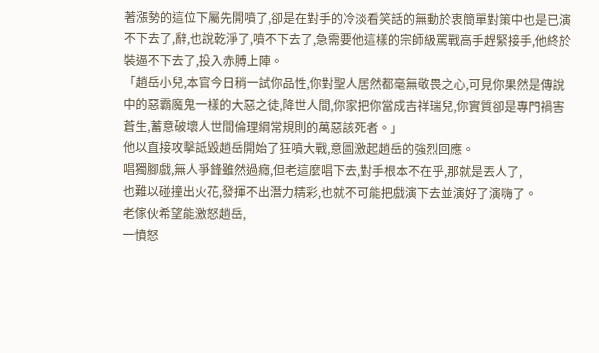著漲勢的這位下屬先開噴了,卻是在對手的冷淡看笑話的無動於衷簡單對策中也是已演不下去了,辭,也說乾淨了,噴不下去了,急需要他這樣的宗師級罵戰高手趕緊接手,他終於裝逼不下去了,投入赤膊上陣。
「趙岳小兒,本官今日稍一試你品性,你對聖人居然都毫無敬畏之心,可見你果然是傳說中的惡霸魔鬼一樣的大惡之徒,降世人間,你家把你當成吉祥瑞兒,你實質卻是專門禍害蒼生,蓄意破壞人世間倫理綱常規則的萬惡該死者。」
他以直接攻擊詆毀趙岳開始了狂噴大戰,意圖激起趙岳的強烈回應。
唱獨腳戲,無人爭鋒雖然過癮,但老這麼唱下去,對手根本不在乎,那就是丟人了,
也難以碰撞出火花,發揮不出潛力精彩,也就不可能把戲演下去並演好了演嗨了。
老傢伙希望能激怒趙岳,
一憤怒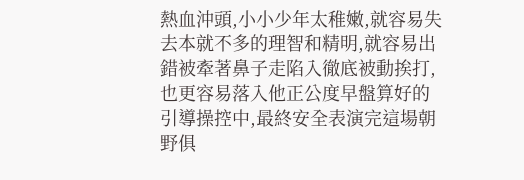熱血沖頭,小小少年太稚嫩,就容易失去本就不多的理智和精明,就容易出錯被牽著鼻子走陷入徹底被動挨打,也更容易落入他正公度早盤算好的引導操控中,最終安全表演完這場朝野俱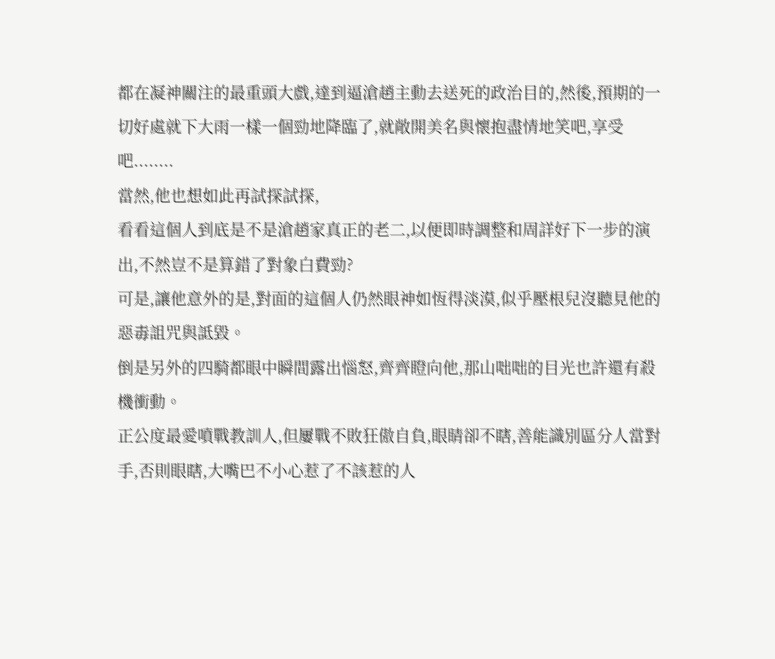都在凝神關注的最重頭大戲,達到逼滄趙主動去送死的政治目的,然後,預期的一切好處就下大雨一樣一個勁地降臨了,就敞開美名與懷抱盡情地笑吧,享受吧........
當然,他也想如此再試探試探,
看看這個人到底是不是滄趙家真正的老二,以便即時調整和周詳好下一步的演出,不然豈不是算錯了對象白費勁?
可是,讓他意外的是,對面的這個人仍然眼神如恆得淡漠,似乎壓根兒沒聽見他的惡毒詛咒與詆毀。
倒是另外的四騎都眼中瞬間露出惱怒,齊齊瞪向他,那山咄咄的目光也許還有殺機衝動。
正公度最愛噴戰教訓人,但屢戰不敗狂傲自負,眼睛卻不瞎,善能識別區分人當對手,否則眼瞎,大嘴巴不小心惹了不該惹的人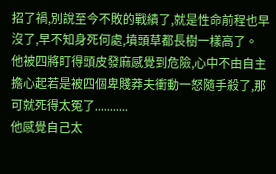招了禍,別說至今不敗的戰績了,就是性命前程也早沒了,早不知身死何處,墳頭草都長樹一樣高了。
他被四將盯得頭皮發麻感覺到危險,心中不由自主擔心起若是被四個卑賤莽夫衝動一怒隨手殺了,那可就死得太冤了...........
他感覺自己太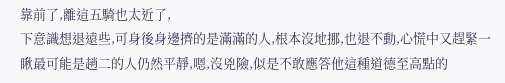靠前了,離這五騎也太近了,
下意識想退遠些,可身後身邊擠的是滿滿的人,根本沒地挪,也退不動,心慌中又趕緊一瞅最可能是趙二的人仍然平靜,嗯,沒兇險,似是不敢應答他這種道德至高點的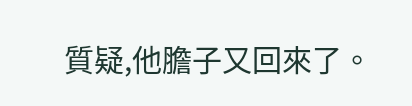質疑,他膽子又回來了。